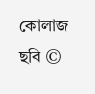কোলাজ ছবি ©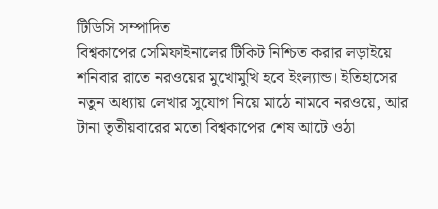টিডিসি সম্পাদিত
বিশ্বকাপের সেমিফাইনালের টিকিট নিশ্চিত করার লড়াইয়ে শনিবার রাতে নরওয়ের মুখোমুখি হবে ইংল্যান্ড। ইতিহাসের নতুন অধ্যায় লেখার সুযোগ নিয়ে মাঠে নামবে নরওয়ে, আর টানা তৃতীয়বারের মতো বিশ্বকাপের শেষ আটে ওঠা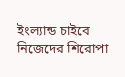ইংল্যান্ড চাইবে নিজেদের শিরোপা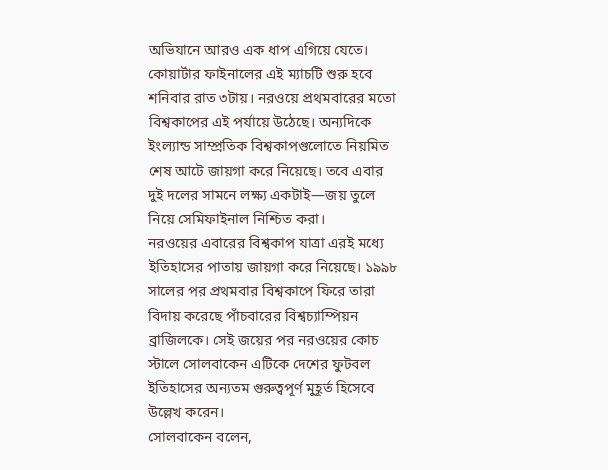অভিযানে আরও এক ধাপ এগিয়ে যেতে।
কোয়ার্টার ফাইনালের এই ম্যাচটি শুরু হবে শনিবার রাত ৩টায়। নরওয়ে প্রথমবারের মতো বিশ্বকাপের এই পর্যায়ে উঠেছে। অন্যদিকে ইংল্যান্ড সাম্প্রতিক বিশ্বকাপগুলোতে নিয়মিত শেষ আটে জায়গা করে নিয়েছে। তবে এবার দুই দলের সামনে লক্ষ্য একটাই—জয় তুলে নিয়ে সেমিফাইনাল নিশ্চিত করা।
নরওয়ের এবারের বিশ্বকাপ যাত্রা এরই মধ্যে ইতিহাসের পাতায় জায়গা করে নিয়েছে। ১৯৯৮ সালের পর প্রথমবার বিশ্বকাপে ফিরে তারা বিদায় করেছে পাঁচবারের বিশ্বচ্যাম্পিয়ন ব্রাজিলকে। সেই জয়ের পর নরওয়ের কোচ স্টালে সোলবাকেন এটিকে দেশের ফুটবল ইতিহাসের অন্যতম গুরুত্বপূর্ণ মুহূর্ত হিসেবে উল্লেখ করেন।
সোলবাকেন বলেন,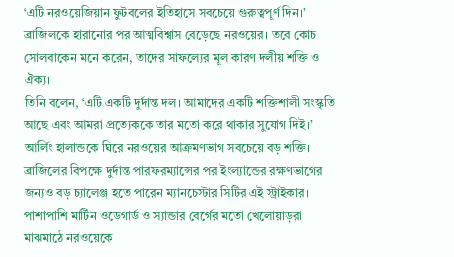‘এটি নরওয়েজিয়ান ফুটবলের ইতিহাসে সবচেয়ে গুরুত্বপূর্ণ দিন।’
ব্রাজিলকে হারানোর পর আত্মবিশ্বাস বেড়েছে নরওয়ের। তবে কোচ সোলবাকেন মনে করেন, তাদের সাফল্যের মূল কারণ দলীয় শক্তি ও ঐক্য।
তিনি বলেন, ‘এটি একটি দুর্দান্ত দল। আমাদের একটি শক্তিশালী সংস্কৃতি আছে এবং আমরা প্রত্যেককে তার মতো করে থাকার সুযোগ দিই।’
আর্লিং হালান্ডকে ঘিরে নরওয়ের আক্রমণভাগ সবচেয়ে বড় শক্তি। ব্রাজিলের বিপক্ষে দুর্দান্ত পারফরম্যান্সের পর ইংল্যান্ডের রক্ষণভাগের জন্যও বড় চ্যালেঞ্জ হতে পারেন ম্যানচেস্টার সিটির এই স্ট্রাইকার। পাশাপাশি মার্টিন ওডেগার্ড ও স্যান্ডার বের্গের মতো খেলোয়াড়রা মাঝমাঠে নরওয়েকে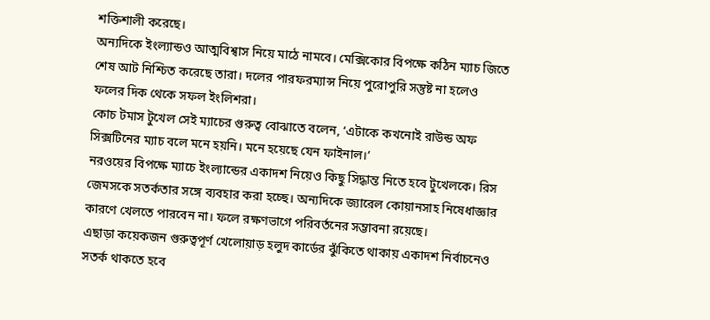শক্তিশালী করেছে।
অন্যদিকে ইংল্যান্ডও আত্মবিশ্বাস নিয়ে মাঠে নামবে। মেক্সিকোর বিপক্ষে কঠিন ম্যাচ জিতে শেষ আট নিশ্চিত করেছে তারা। দলের পারফরম্যান্স নিয়ে পুরোপুরি সন্তুষ্ট না হলেও ফলের দিক থেকে সফল ইংলিশরা।
কোচ টমাস টুখেল সেই ম্যাচের গুরুত্ব বোঝাতে বলেন, ‘এটাকে কখনোই রাউন্ড অফ সিক্সটিনের ম্যাচ বলে মনে হয়নি। মনে হয়েছে যেন ফাইনাল।’
নরওয়ের বিপক্ষে ম্যাচে ইংল্যান্ডের একাদশ নিয়েও কিছু সিদ্ধান্ত নিতে হবে টুখেলকে। রিস জেমসকে সতর্কতার সঙ্গে ব্যবহার করা হচ্ছে। অন্যদিকে জ্যারেল কোয়ানসাহ নিষেধাজ্ঞার কারণে খেলতে পারবেন না। ফলে রক্ষণভাগে পরিবর্তনের সম্ভাবনা রয়েছে।
এছাড়া কয়েকজন গুরুত্বপূর্ণ খেলোয়াড় হলুদ কার্ডের ঝুঁকিতে থাকায় একাদশ নির্বাচনেও সতর্ক থাকতে হবে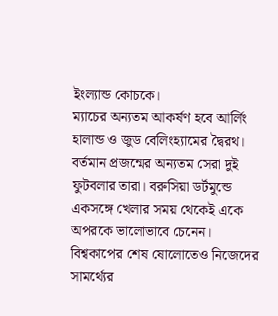ইংল্যান্ড কোচকে।
ম্যাচের অন্যতম আকর্ষণ হবে আর্লিং হালান্ড ও জুড বেলিংহ্যামের দ্বৈরথ। বর্তমান প্রজন্মের অন্যতম সেরা দুই ফুটবলার তারা। বরুসিয়া ডর্টমুন্ডে একসঙ্গে খেলার সময় থেকেই একে অপরকে ভালোভাবে চেনেন।
বিশ্বকাপের শেষ ষোলোতেও নিজেদের সামর্থ্যের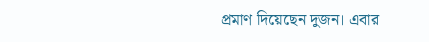প্রমাণ দিয়েছেন দুজন। এবার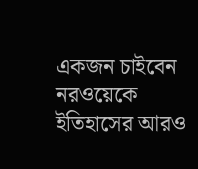একজন চাইবেন নরওয়েকে ইতিহাসের আরও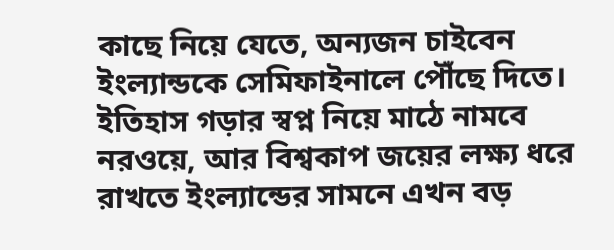কাছে নিয়ে যেতে, অন্যজন চাইবেন ইংল্যান্ডকে সেমিফাইনালে পৌঁছে দিতে।
ইতিহাস গড়ার স্বপ্ন নিয়ে মাঠে নামবে নরওয়ে, আর বিশ্বকাপ জয়ের লক্ষ্য ধরে রাখতে ইংল্যান্ডের সামনে এখন বড়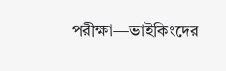পরীক্ষা—ভাইকিংদের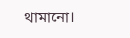থামানো।